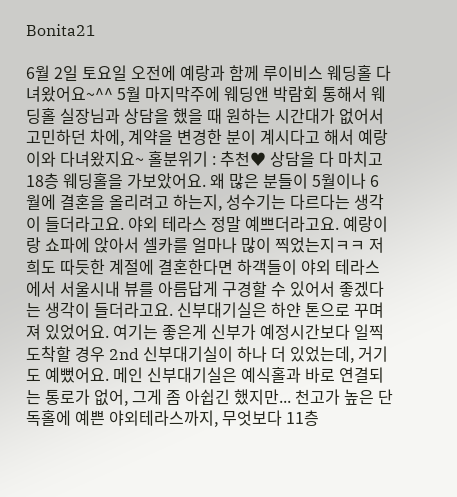Bonita21

6월 2일 토요일 오전에 예랑과 함께 루이비스 웨딩홀 다녀왔어요~^^ 5월 마지막주에 웨딩앤 박람회 통해서 웨딩홀 실장님과 상담을 했을 때 원하는 시간대가 없어서 고민하던 차에, 계약을 변경한 분이 계시다고 해서 예랑이와 다녀왔지요~ 홀분위기 : 추천♥ 상담을 다 마치고 18층 웨딩홀을 가보았어요. 왜 많은 분들이 5월이나 6월에 결혼을 올리려고 하는지, 성수기는 다르다는 생각이 들더라고요. 야외 테라스 정말 예쁘더라고요. 예랑이랑 쇼파에 앉아서 셀카를 얼마나 많이 찍었는지ㅋㅋ 저희도 따듯한 계절에 결혼한다면 하객들이 야외 테라스에서 서울시내 뷰를 아름답게 구경할 수 있어서 좋겠다는 생각이 들더라고요. 신부대기실은 하얀 톤으로 꾸며져 있었어요. 여기는 좋은게 신부가 예정시간보다 일찍 도착할 경우 2nd 신부대기실이 하나 더 있었는데, 거기도 예뻤어요. 메인 신부대기실은 예식홀과 바로 연결되는 통로가 없어, 그게 좀 아쉽긴 했지만... 천고가 높은 단독홀에 예쁜 야외테라스까지, 무엇보다 11층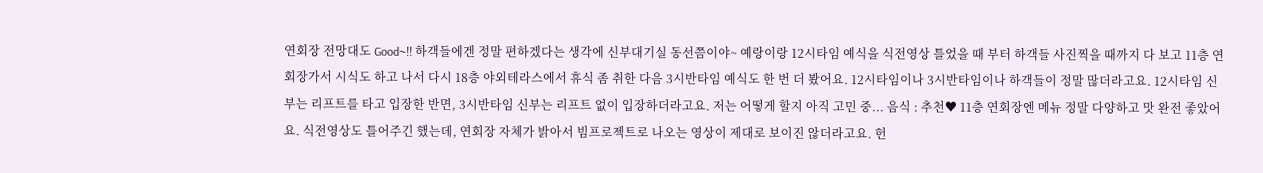연회장 전망대도 Good~!! 하객들에겐 정말 편하겠다는 생각에 신부대기실 동선쯤이야~ 예랑이랑 12시타임 예식을 식전영상 틀었을 때 부터 하객들 사진찍을 때까지 다 보고 11층 연회장가서 시식도 하고 나서 다시 18층 야외테라스에서 휴식 좀 취한 다음 3시반타임 예식도 한 번 더 봤어요. 12시타임이나 3시반타임이나 하객들이 정말 많더라고요. 12시타임 신부는 리프트를 타고 입장한 반면, 3시반타임 신부는 리프트 없이 입장하더라고요. 저는 어떻게 할지 아직 고민 중... 음식 : 추천♥ 11층 연회장엔 메뉴 정말 다양하고 맛 완전 좋았어요. 식전영상도 틀어주긴 했는데, 연회장 자체가 밝아서 빔프로젝트로 나오는 영상이 제대로 보이진 않더라고요. 헌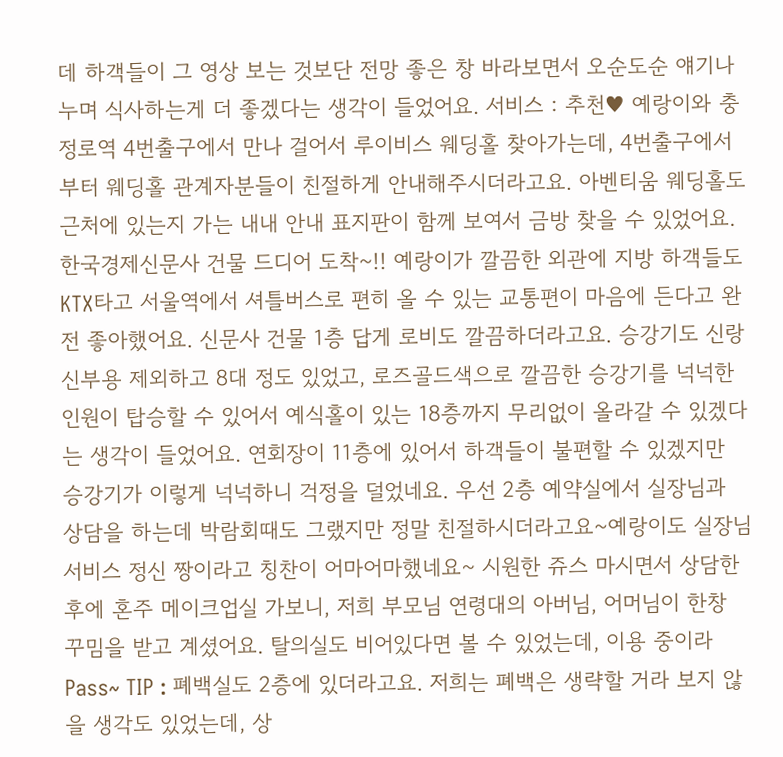데 하객들이 그 영상 보는 것보단 전망 좋은 창 바라보면서 오순도순 얘기나누며 식사하는게 더 좋겠다는 생각이 들었어요. 서비스 : 추천♥ 예랑이와 충정로역 4번출구에서 만나 걸어서 루이비스 웨딩홀 찾아가는데, 4번출구에서부터 웨딩홀 관계자분들이 친절하게 안내해주시더라고요. 아벤티움 웨딩홀도 근처에 있는지 가는 내내 안내 표지판이 함께 보여서 금방 찾을 수 있었어요. 한국경제신문사 건물 드디어 도착~!! 예랑이가 깔끔한 외관에 지방 하객들도 KTX타고 서울역에서 셔틀버스로 편히 올 수 있는 교통편이 마음에 든다고 완전 좋아했어요. 신문사 건물 1층 답게 로비도 깔끔하더라고요. 승강기도 신랑신부용 제외하고 8대 정도 있었고, 로즈골드색으로 깔끔한 승강기를 넉넉한 인원이 탑승할 수 있어서 예식홀이 있는 18층까지 무리없이 올라갈 수 있겠다는 생각이 들었어요. 연회장이 11층에 있어서 하객들이 불편할 수 있겠지만 승강기가 이렇게 넉넉하니 걱정을 덜었네요. 우선 2층 예약실에서 실장님과 상담을 하는데 박람회때도 그랬지만 정말 친절하시더라고요~예랑이도 실장님 서비스 정신 짱이라고 칭찬이 어마어마했네요~ 시원한 쥬스 마시면서 상담한 후에 혼주 메이크업실 가보니, 저희 부모님 연령대의 아버님, 어머님이 한창 꾸밈을 받고 계셨어요. 탈의실도 비어있다면 볼 수 있었는데, 이용 중이라 Pass~ TIP : 폐백실도 2층에 있더라고요. 저희는 폐백은 생략할 거라 보지 않을 생각도 있었는데, 상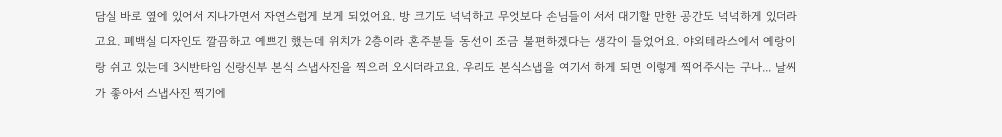담실 바로 옆에 있어서 지나가면서 자연스럽게 보게 되었어요. 방 크기도 넉넉하고 무엇보다 손님들이 서서 대기할 만한 공간도 넉넉하게 있더라고요. 폐백실 디자인도 깔끔하고 예쁘긴 했는데 위치가 2층이라 혼주분들 동선이 조금 불편하겠다는 생각이 들었어요. 야외테라스에서 예랑이랑 쉬고 있는데 3시반타임 신랑신부 본식 스냅사진을 찍으러 오시더라고요. 우리도 본식스냅을 여기서 하게 되면 이렇게 찍어주시는 구나... 날씨가 좋아서 스냅사진 찍기에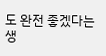도 완전 좋겠다는 생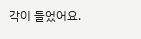각이 들었어요.